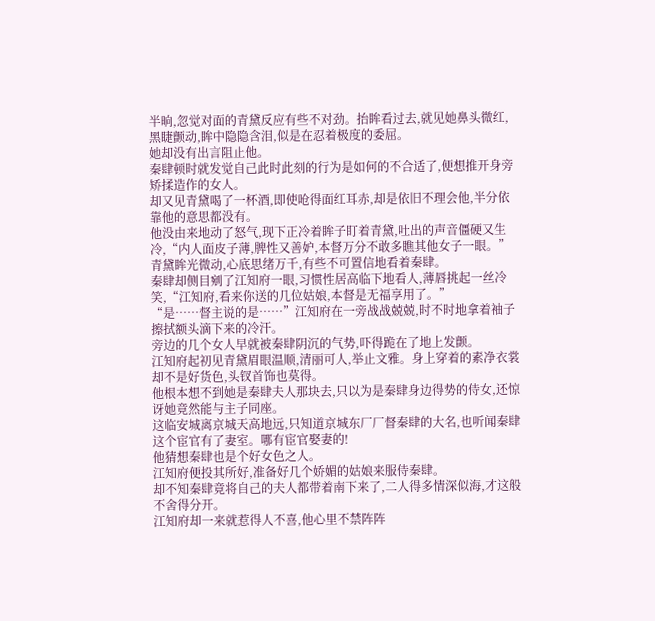半晌,忽觉对面的青黛反应有些不对劲。抬眸看过去,就见她鼻头微红,黑睫颤动,眸中隐隐含泪,似是在忍着极度的委屈。
她却没有出言阻止他。
秦肆顿时就发觉自己此时此刻的行为是如何的不合适了,便想推开身旁矫揉造作的女人。
却又见青黛喝了一杯酒,即使呛得面红耳赤,却是依旧不理会他,半分依靠他的意思都没有。
他没由来地动了怒气,现下正冷着眸子盯着青黛,吐出的声音僵硬又生冷,“内人面皮子薄,脾性又善妒,本督万分不敢多瞧其他女子一眼。”
青黛眸光微动,心底思绪万千,有些不可置信地看着秦肆。
秦肆却侧目剜了江知府一眼,习惯性居高临下地看人,薄唇挑起一丝冷笑,“江知府,看来你送的几位姑娘,本督是无福享用了。”
“是……督主说的是……”江知府在一旁战战兢兢,时不时地拿着袖子擦拭额头滴下来的冷汗。
旁边的几个女人早就被秦肆阴沉的气势,吓得跪在了地上发颤。
江知府起初见青黛眉眼温顺,清丽可人,举止文雅。身上穿着的素净衣裳却不是好货色,头钗首饰也莫得。
他根本想不到她是秦肆夫人那块去,只以为是秦肆身边得势的侍女,还惊讶她竟然能与主子同座。
这临安城离京城天高地远,只知道京城东厂厂督秦肆的大名,也听闻秦肆这个宦官有了妻室。哪有宦官娶妻的!
他猜想秦肆也是个好女色之人。
江知府便投其所好,准备好几个娇媚的姑娘来服侍秦肆。
却不知秦肆竟将自己的夫人都带着南下来了,二人得多情深似海,才这般不舍得分开。
江知府却一来就惹得人不喜,他心里不禁阵阵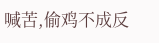喊苦,偷鸡不成反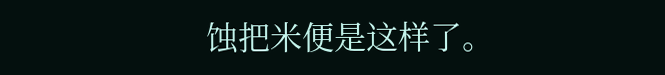蚀把米便是这样了。